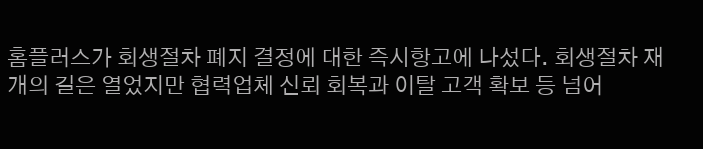홈플러스가 회생절차 폐지 결정에 대한 즉시항고에 나섰다. 회생절차 재개의 길은 열었지만 협력업체 신뢰 회복과 이탈 고객 확보 등 넘어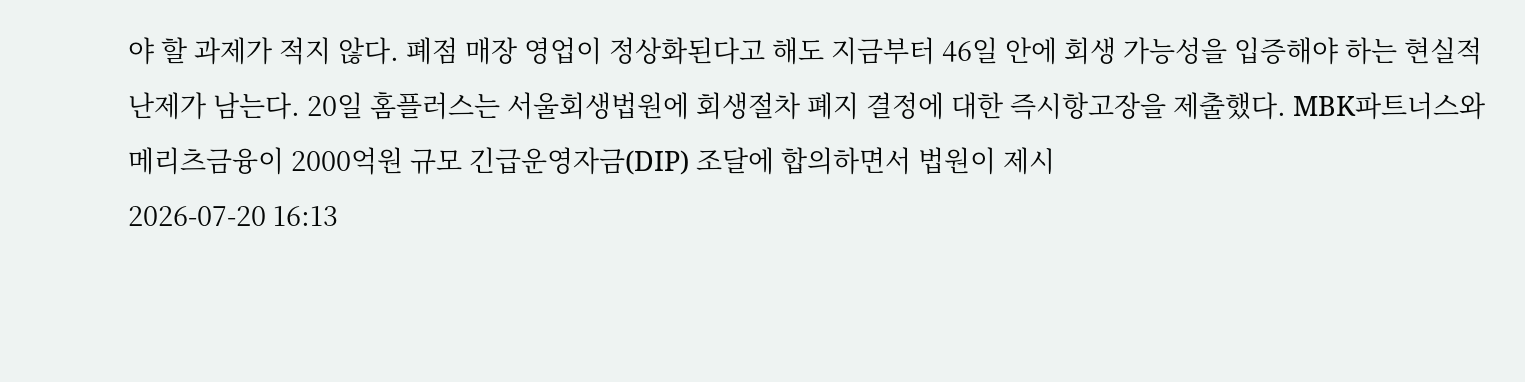야 할 과제가 적지 않다. 폐점 매장 영업이 정상화된다고 해도 지금부터 46일 안에 회생 가능성을 입증해야 하는 현실적 난제가 남는다. 20일 홈플러스는 서울회생법원에 회생절차 폐지 결정에 대한 즉시항고장을 제출했다. MBK파트너스와 메리츠금융이 2000억원 규모 긴급운영자금(DIP) 조달에 합의하면서 법원이 제시
2026-07-20 16:13